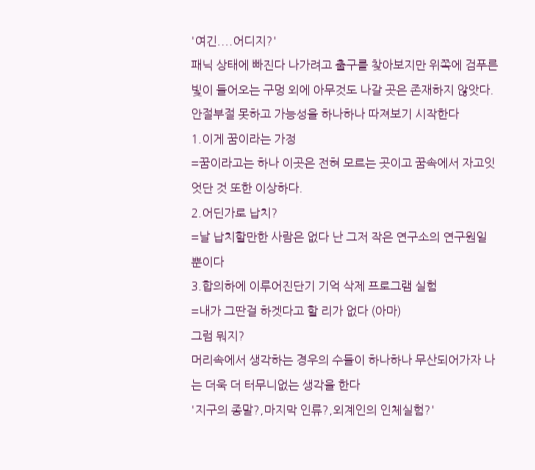'여긴....어디지?'
패닉 상태에 빠진다 나가려고 출구를 찾아보지만 위쪽에 검푸른 빛이 들어오는 구멍 외에 아무것도 나갈 곳은 존재하지 않앗다.
안절부절 못하고 가능성을 하나하나 따져보기 시작한다
1.이게 꿈이라는 가정
=꿈이라고는 하나 이곳은 전혀 모르는 곳이고 꿈속에서 자고잇엇단 것 또한 이상하다.
2.어딘가로 납치?
=날 납치할만한 사람은 없다 난 그저 작은 연구소의 연구원일 뿐이다
3.합의하에 이루어진단기 기억 삭제 프로그램 실험
=내가 그딴걸 하겟다고 할 리가 없다 (아마)
그럼 뭐지?
머리속에서 생각하는 경우의 수들이 하나하나 무산되어가자 나는 더욱 더 터무니없는 생각을 한다
'지구의 종말?,마지막 인류?,외계인의 인체실험?'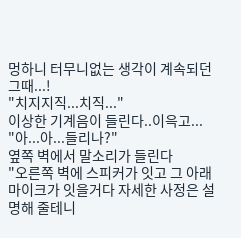멍하니 터무니없는 생각이 계속되던 그때...!
"치지지직...치직..."
이상한 기계음이 들린다..이윽고...
"아...아...들리나?"
옆쪽 벽에서 말소리가 들린다
"오른쪽 벽에 스피커가 잇고 그 아래 마이크가 잇을거다 자세한 사정은 설명해 줄테니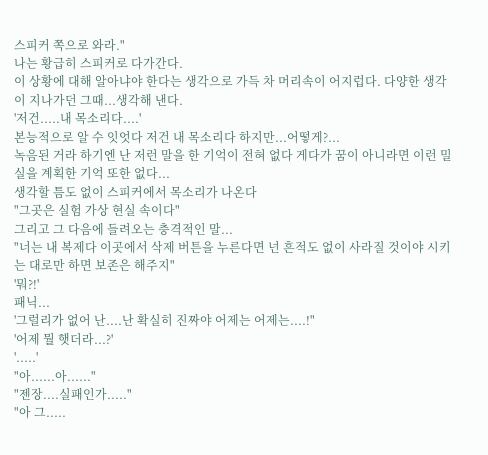스피커 쪽으로 와라."
나는 황급히 스피커로 다가간다.
이 상황에 대해 알아냐야 한다는 생각으로 가득 차 머리속이 어지럽다. 다양한 생각이 지나가던 그때...생각해 낸다.
'저건.....내 목소리다....'
본능적으로 알 수 잇엇다 저건 내 목소리다 하지만...어떻게?...
녹음된 거라 하기엔 난 저런 말을 한 기억이 전혀 없다 게다가 꿈이 아니라면 이런 밀실을 계획한 기억 또한 없다...
생각할 틈도 없이 스피커에서 목소리가 나온다
"그곳은 실험 가상 현실 속이다"
그리고 그 다음에 들려오는 충격적인 말...
"너는 내 복제다 이곳에서 삭제 버튼을 누른다면 넌 흔적도 없이 사라질 것이야 시키는 대로만 하면 보존은 해주지"
'뭐?!'
패닉...
'그럴리가 없어 난....난 확실히 진짜야 어제는 어제는....!"
'어제 뭘 햇더라...?'
'.....'
"아......아......"
"젠장....실패인가....."
"아 그.....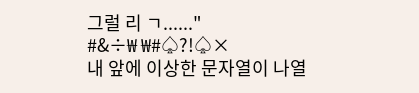그럴 리 ㄱ......"
#&÷₩ ₩#♤?!♤×
내 앞에 이상한 문자열이 나열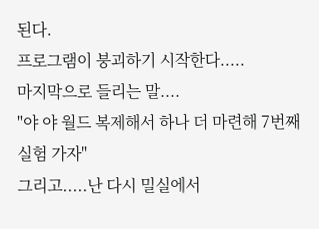된다.
프로그램이 붕괴하기 시작한다.....
마지막으로 들리는 말....
"야 야 월드 복제해서 하나 더 마련해 7번째 실험 가자"
그리고.....난 다시 밀실에서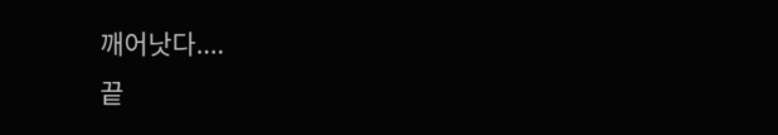깨어낫다....
끝